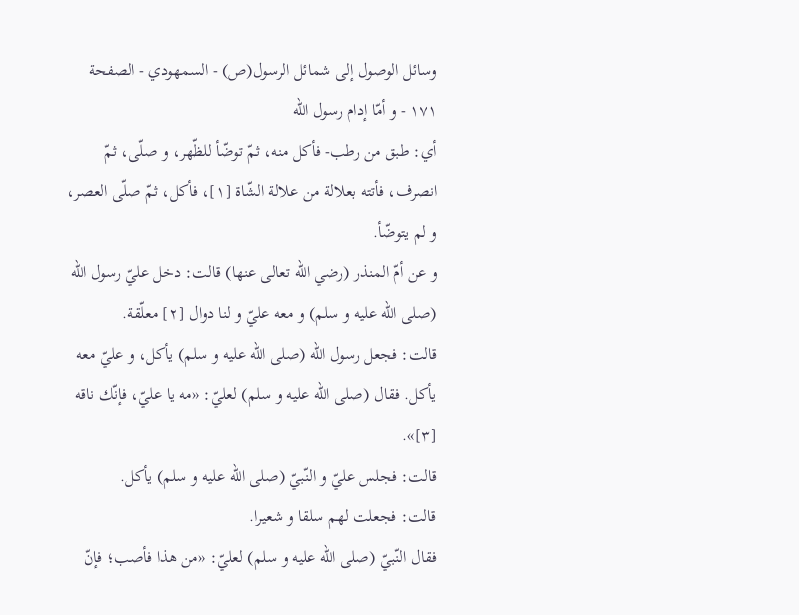وسائل الوصول إلى شمائل الرسول(ص) - السمهودي - الصفحة ١٧١ - و أمّا إدام رسول اللّه
أي: طبق من رطب- فأكل منه، ثمّ توضّأ للظّهر، و صلّى، ثمّ انصرف، فأتته بعلالة من علالة الشّاة [١]، فأكل، ثمّ صلّى العصر، و لم يتوضّأ.
و عن أمّ المنذر (رضي الله تعالى عنها) قالت: دخل عليّ رسول اللّه (صلى الله عليه و سلم) و معه عليّ و لنا دوال [٢] معلّقة.
قالت: فجعل رسول اللّه (صلى الله عليه و سلم) يأكل، و عليّ معه يأكل. فقال (صلى الله عليه و سلم) لعليّ: «مه يا عليّ، فإنّك ناقه [٣]».
قالت: فجلس عليّ و النّبيّ (صلى الله عليه و سلم) يأكل.
قالت: فجعلت لهم سلقا و شعيرا.
فقال النّبيّ (صلى الله عليه و سلم) لعليّ: «من هذا فأصب؛ فإنّ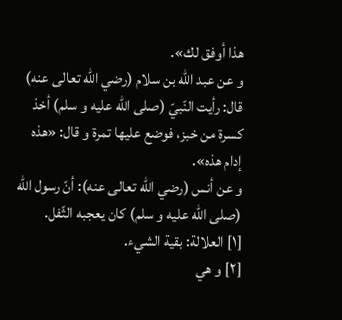هذا أوفق لك».
و عن عبد اللّه بن سلام (رضي الله تعالى عنه) قال: رأيت النّبيّ (صلى الله عليه و سلم) أخذ كسرة من خبز، فوضع عليها تمرة و قال: «هذه إدام هذه».
و عن أنس (رضي الله تعالى عنه): أنّ رسول اللّه (صلى الله عليه و سلم) كان يعجبه الثّفل.
[١] العلالة: بقية الشيء.
[٢] و هي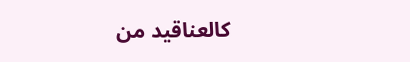كالعناقيد من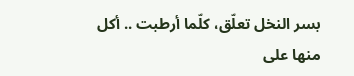بسر النخل تعلّق، كلّما أرطبت .. أكل منها على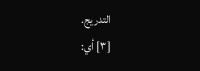التدريج.
[٣] أي: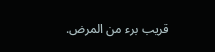قريب برء من المرض.